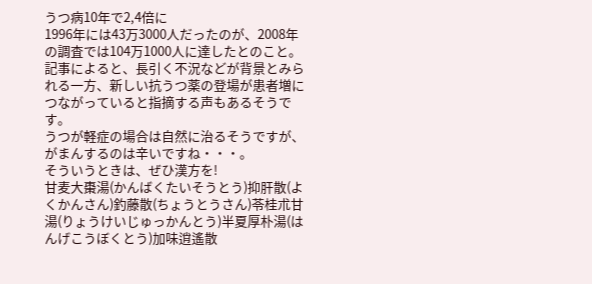うつ病10年で2,4倍に
1996年には43万3000人だったのが、2008年の調査では104万1000人に達したとのこと。
記事によると、長引く不況などが背景とみられる一方、新しい抗うつ薬の登場が患者増につながっていると指摘する声もあるそうです。
うつが軽症の場合は自然に治るそうですが、がまんするのは辛いですね・・・。
そういうときは、ぜひ漢方を!
甘麦大棗湯(かんばくたいそうとう)抑肝散(よくかんさん)釣藤散(ちょうとうさん)苓桂朮甘湯(りょうけいじゅっかんとう)半夏厚朴湯(はんげこうぼくとう)加味逍遙散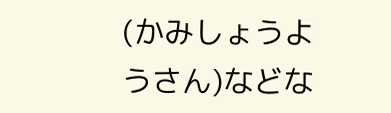(かみしょうようさん)などな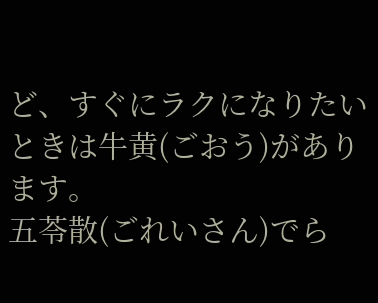ど、すぐにラクになりたいときは牛黄(ごおう)があります。
五苓散(ごれいさん)でら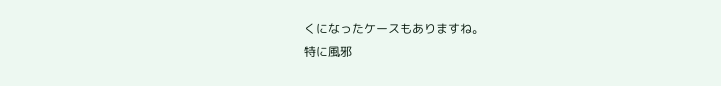くになったケースもありますね。
特に風邪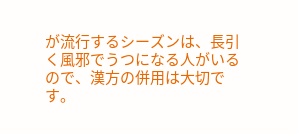が流行するシーズンは、長引く風邪でうつになる人がいるので、漢方の併用は大切です。